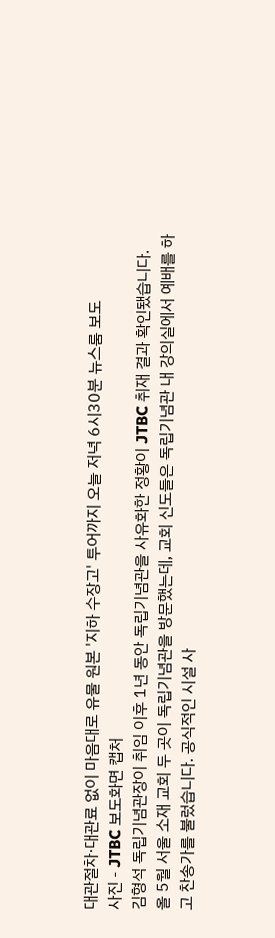대관절차·대관료 없이 마음대로 유물 원본 '지하 수장고' 투어까지 오늘 저녁 6시30분 뉴스룸 보도
사진 - JTBC 보도화면 캡처
김형석 독립기념관장이 취임 이후 1년 동안 독립기념관을 사유화한 정황이 JTBC 취재 결과 확인됐습니다.
올 5월 서울 소재 교회 두 곳이 독립기념관을 방문했는데, 교회 신도들은 독립기념관 내 강의실에서 예배를 하고 찬송가를 불렀습니다. 공식적인 시설 사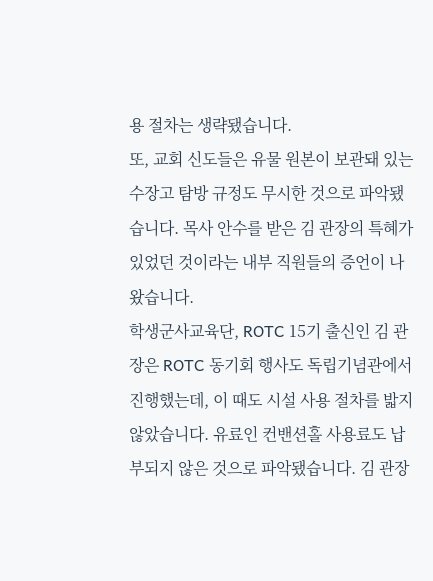용 절차는 생략됐습니다.
또, 교회 신도들은 유물 원본이 보관돼 있는 수장고 탐방 규정도 무시한 것으로 파악됐습니다. 목사 안수를 받은 김 관장의 특혜가 있었던 것이라는 내부 직원들의 증언이 나왔습니다.
학생군사교육단, ROTC 15기 출신인 김 관장은 ROTC 동기회 행사도 독립기념관에서 진행했는데, 이 때도 시설 사용 절차를 밟지 않았습니다. 유료인 컨밴션홀 사용료도 납부되지 않은 것으로 파악됐습니다. 김 관장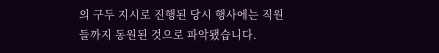의 구두 지시로 진행된 당시 행사에는 직원들까지 동원된 것으로 파악됐습니다.